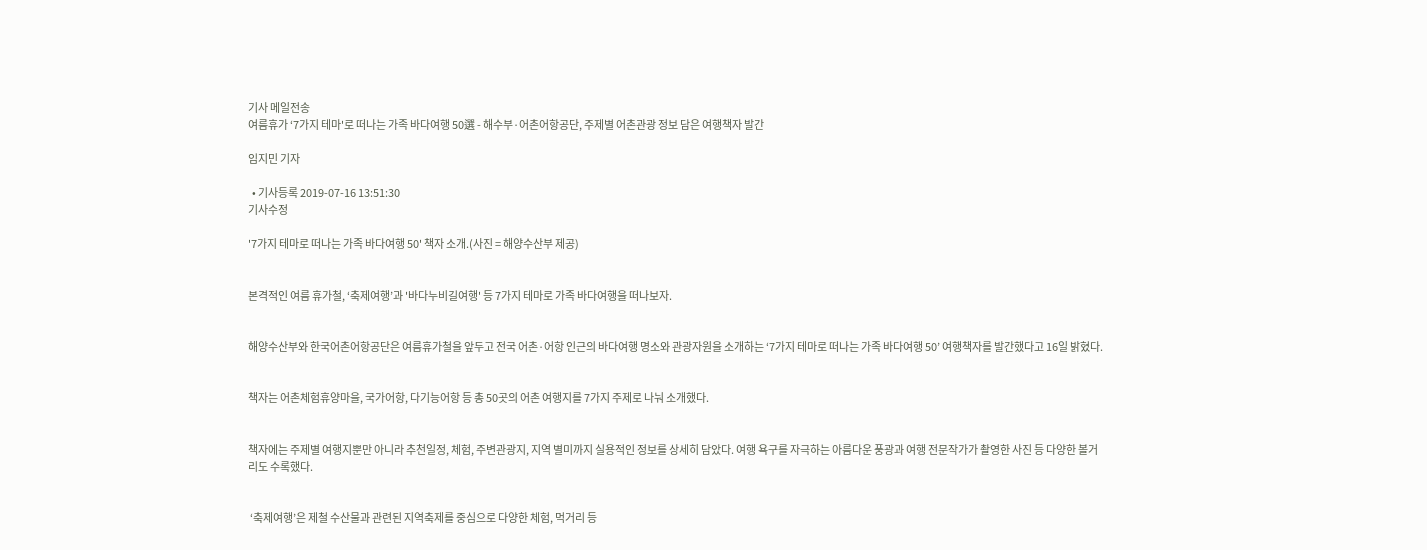기사 메일전송
여름휴가 ‘7가지 테마'로 떠나는 가족 바다여행 50選 - 해수부·어촌어항공단, 주제별 어촌관광 정보 담은 여행책자 발간

임지민 기자

  • 기사등록 2019-07-16 13:51:30
기사수정

'7가지 테마로 떠나는 가족 바다여행 50' 책자 소개.(사진 = 해양수산부 제공)


본격적인 여름 휴가철, ‘축제여행’과 '바다누비길여행' 등 7가지 테마로 가족 바다여행을 떠나보자.


해양수산부와 한국어촌어항공단은 여름휴가철을 앞두고 전국 어촌·어항 인근의 바다여행 명소와 관광자원을 소개하는 ‘7가지 테마로 떠나는 가족 바다여행 50’ 여행책자를 발간했다고 16일 밝혔다.


책자는 어촌체험휴양마을, 국가어항, 다기능어항 등 총 50곳의 어촌 여행지를 7가지 주제로 나눠 소개했다.


책자에는 주제별 여행지뿐만 아니라 추천일정, 체험, 주변관광지, 지역 별미까지 실용적인 정보를 상세히 담았다. 여행 욕구를 자극하는 아름다운 풍광과 여행 전문작가가 촬영한 사진 등 다양한 볼거리도 수록했다.


 ‘축제여행’은 제철 수산물과 관련된 지역축제를 중심으로 다양한 체험, 먹거리 등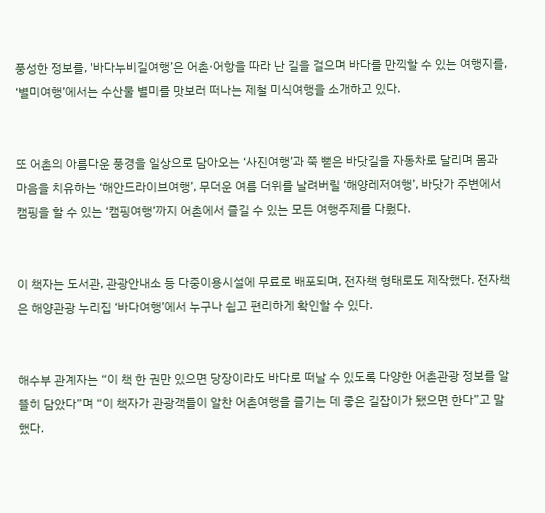풍성한 정보를, '바다누비길여행’은 어촌·어항을 따라 난 길을 걸으며 바다를 만끽할 수 있는 여행지를, ‘별미여행’에서는 수산물 별미를 맛보러 떠나는 제철 미식여행을 소개하고 있다.


또 어촌의 아름다운 풍경을 일상으로 담아오는 ‘사진여행’과 쭉 뻗은 바닷길을 자동차로 달리며 몸과 마음을 치유하는 ‘해안드라이브여행’, 무더운 여름 더위를 날려버릴 ‘해양레저여행’, 바닷가 주변에서 캠핑을 할 수 있는 ‘캠핑여행’까지 어촌에서 즐길 수 있는 모든 여행주제를 다뤘다.


이 책자는 도서관, 관광안내소 등 다중이용시설에 무료로 배포되며, 전자책 형태로도 제작했다. 전자책은 해양관광 누리집 ‘바다여행’에서 누구나 쉽고 편리하게 확인할 수 있다.


해수부 관계자는 “이 책 한 권만 있으면 당장이라도 바다로 떠날 수 있도록 다양한 어촌관광 정보를 알뜰히 담았다”며 “이 책자가 관광객들이 알찬 어촌여행을 즐기는 데 좋은 길잡이가 됐으면 한다”고 말했다.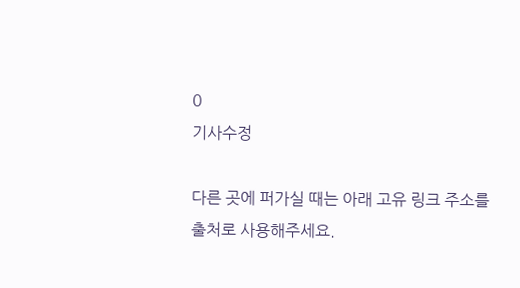0
기사수정

다른 곳에 퍼가실 때는 아래 고유 링크 주소를 출처로 사용해주세요.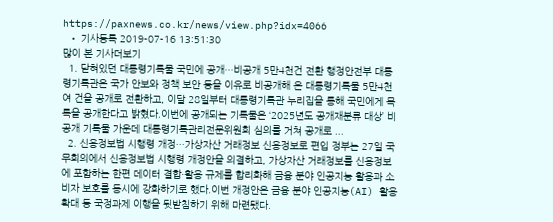https://paxnews.co.kr/news/view.php?idx=4066
  • 기사등록 2019-07-16 13:51:30
많이 본 기사더보기
  1. 닫혀있던 대통령기록물 국민에 공개…비공개 5만4천건 전환 행정안전부 대통령기록관은 국가 안보와 정책 보안 등을 이유로 비공개해 온 대통령기록물 5만4천여 건을 공개로 전환하고, 이달 28일부터 대통령기록관 누리집을 통해 국민에게 목록을 공개한다고 밝혔다.이번에 공개되는 기록물은 ‘2025년도 공개재분류 대상’ 비공개 기록물 가운데 대통령기록관리전문위원회 심의를 거쳐 공개로 ...
  2. 신용정보법 시행령 개정…가상자산 거래정보 신용정보로 편입 정부는 27일 국무회의에서 신용정보법 시행령 개정안을 의결하고, 가상자산 거래정보를 신용정보에 포함하는 한편 데이터 결합·활용 규제를 합리화해 금융 분야 인공지능 활용과 소비자 보호를 동시에 강화하기로 했다.이번 개정안은 금융 분야 인공지능(AI) 활용 확대 등 국정과제 이행을 뒷받침하기 위해 마련됐다.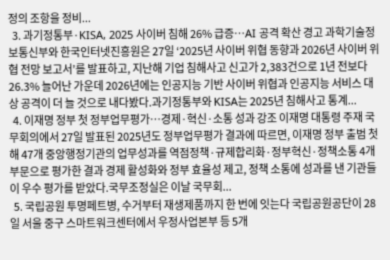정의 조항을 정비...
  3. 과기정통부·KISA, 2025 사이버 침해 26% 급증…AI 공격 확산 경고 과학기술정보통신부와 한국인터넷진흥원은 27일 ‘2025년 사이버 위협 동향과 2026년 사이버 위협 전망 보고서’를 발표하고, 지난해 기업 침해사고 신고가 2,383건으로 1년 전보다 26.3% 늘어난 가운데 2026년에는 인공지능 기반 사이버 위협과 인공지능 서비스 대상 공격이 더 늘 것으로 내다봤다.과기정통부와 KISA는 2025년 침해사고 통계...
  4. 이재명 정부 첫 정부업무평가…경제·혁신·소통 성과 강조 이재명 대통령 주재 국무회의에서 27일 발표된 2025년도 정부업무평가 결과에 따르면, 이재명 정부 출범 첫해 47개 중앙행정기관의 업무성과를 역점정책·규제합리화·정부혁신·정책소통 4개 부문으로 평가한 결과 경제 활성화와 정부 효율성 제고, 정책 소통에 성과를 낸 기관들이 우수 평가를 받았다.국무조정실은 이날 국무회...
  5. 국립공원 투명페트병, 수거부터 재생제품까지 한 번에 잇는다 국립공원공단이 28일 서울 중구 스마트워크센터에서 우정사업본부 등 5개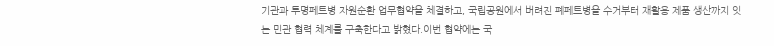기관과 투명페트병 자원순환 업무협약을 체결하고, 국립공원에서 버려진 폐페트병을 수거부터 재활용 제품 생산까지 잇는 민관 협력 체계를 구축한다고 밝혔다.이번 협약에는 국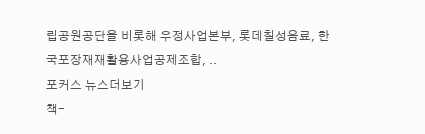립공원공단을 비롯해 우정사업본부, 롯데칠성음료, 한국포장재재활용사업공제조합, ..
포커스 뉴스더보기
책-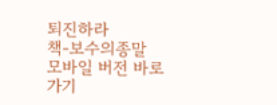퇴진하라
책-보수의종말
모바일 버전 바로가기